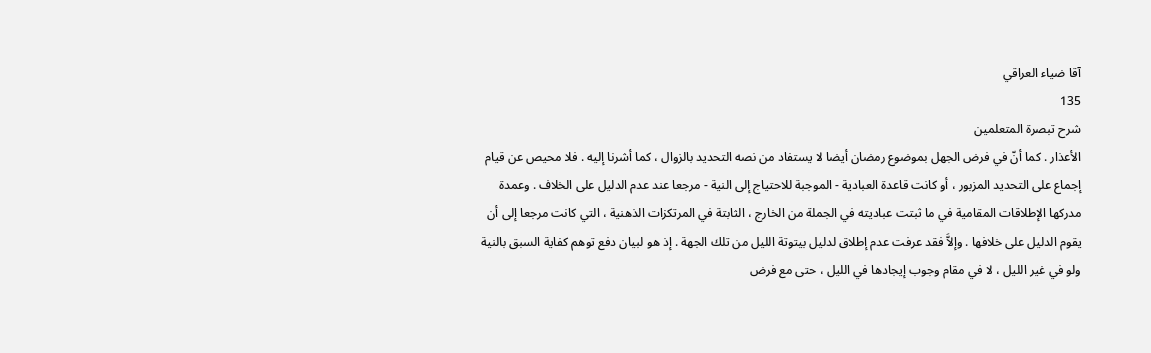آقا ضياء العراقي
135
شرح تبصرة المتعلمين
الأعذار . كما أنّ في فرض الجهل بموضوع رمضان أيضا لا يستفاد من نصه التحديد بالزوال ، كما أشرنا إليه . فلا محيص عن قيام إجماع على التحديد المزبور ، أو كانت قاعدة العبادية - الموجبة للاحتياج إلى النية - مرجعا عند عدم الدليل على الخلاف . وعمدة مدركها الإطلاقات المقامية في ما ثبتت عباديته في الجملة من الخارج ، الثابتة في المرتكزات الذهنية ، التي كانت مرجعا إلى أن يقوم الدليل على خلافها . وإلاَّ فقد عرفت عدم إطلاق لدليل بيتوتة الليل من تلك الجهة . إذ هو لبيان دفع توهم كفاية السبق بالنية ولو في غير الليل ، لا في مقام وجوب إيجادها في الليل ، حتى مع فرض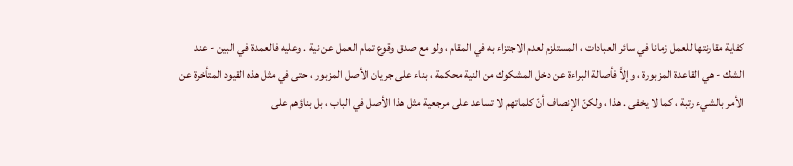كفاية مقارنتها للعمل زمانا في سائر العبادات ، المستلزم لعدم الاجتزاء به في المقام ، ولو مع صدق وقوع تمام العمل عن نية . وعليه فالعمدة في البين - عند الشك - هي القاعدة المزبورة ، وإلاَّ فأصالة البراءة عن دخل المشكوك من النية محكمة ، بناء على جريان الأصل المزبور ، حتى في مثل هذه القيود المتأخرة عن الأمر بالشيء رتبة ، كما لا يخفى . هذا ، ولكنّ الإنصاف أنّ كلماتهم لا تساعد على مرجعية مثل هذا الأصل في الباب ، بل بناؤهم على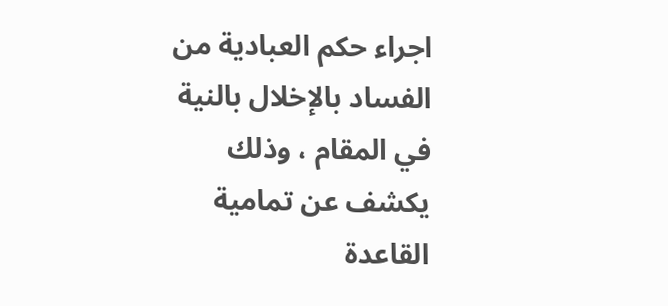اجراء حكم العبادية من الفساد بالإخلال بالنية في المقام ، وذلك يكشف عن تمامية القاعدة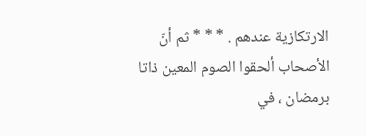الارتكازية عندهم . * * * ثم أنّ الأصحاب ألحقوا الصوم المعين ذاتا برمضان ، في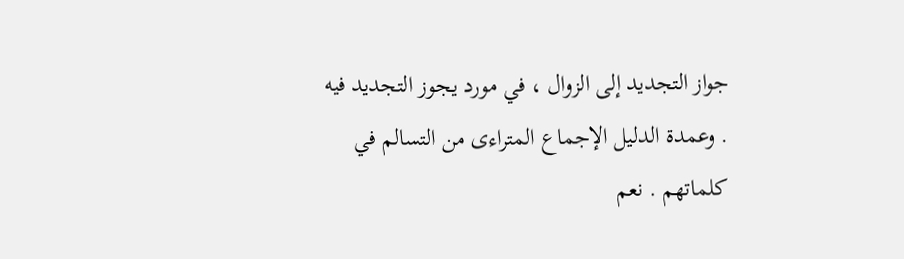جواز التجديد إلى الزوال ، في مورد يجوز التجديد فيه . وعمدة الدليل الإجماع المتراءى من التسالم في كلماتهم . نعم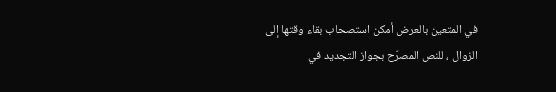في المتعين بالعرض أمكن استصحاب بقاء وقتها إلى الزوال ، للنص المصرّح بجواز التجديد في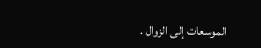الموسعات إلى الزوال .